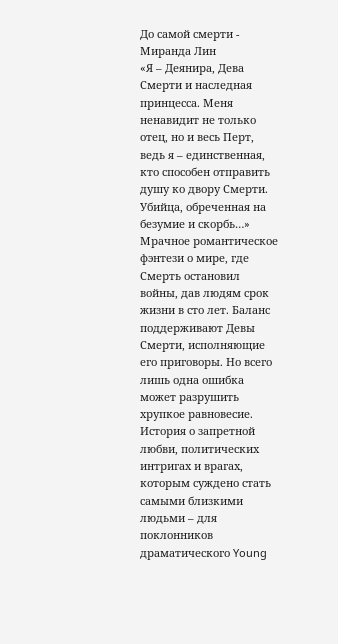До самой смерти - Миранда Лин
«Я – Деянира, Дева Смерти и наследная принцесса. Меня ненавидит не только отец, но и весь Перт, ведь я – единственная, кто способен отправить душу ко двору Смерти. Убийца, обреченная на безумие и скорбь…» Мрачное романтическое фэнтези о мире, где Смерть остановил войны, дав людям срок жизни в сто лет. Баланс поддерживают Девы Смерти, исполняющие его приговоры. Но всего лишь одна ошибка может разрушить хрупкое равновесие. История о запретной любви, политических интригах и врагах, которым суждено стать самыми близкими людьми – для поклонников драматического Young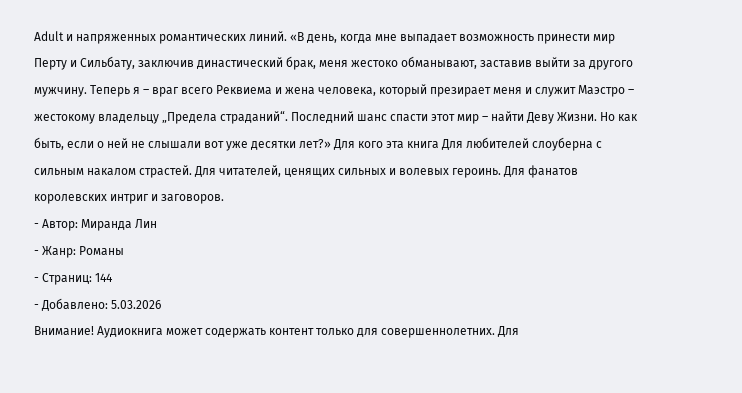Adult и напряженных романтических линий. «В день, когда мне выпадает возможность принести мир Перту и Сильбату, заключив династический брак, меня жестоко обманывают, заставив выйти за другого мужчину. Теперь я – враг всего Реквиема и жена человека, который презирает меня и служит Маэстро – жестокому владельцу „Предела страданий“. Последний шанс спасти этот мир – найти Деву Жизни. Но как быть, если о ней не слышали вот уже десятки лет?» Для кого эта книга Для любителей слоуберна с сильным накалом страстей. Для читателей, ценящих сильных и волевых героинь. Для фанатов королевских интриг и заговоров.
- Автор: Миранда Лин
- Жанр: Романы
- Страниц: 144
- Добавлено: 5.03.2026
Внимание! Аудиокнига может содержать контент только для совершеннолетних. Для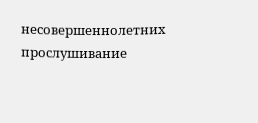несовершеннолетних прослушивание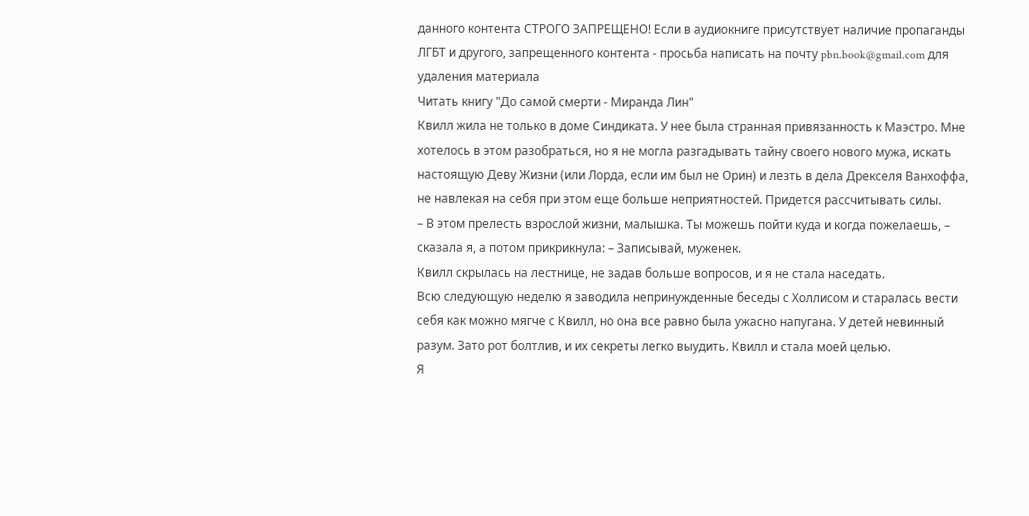данного контента СТРОГО ЗАПРЕЩЕНО! Если в аудиокниге присутствует наличие пропаганды ЛГБТ и другого, запрещенного контента - просьба написать на почту pbn.book@gmail.com для удаления материала
Читать книгу "До самой смерти - Миранда Лин"
Квилл жила не только в доме Синдиката. У нее была странная привязанность к Маэстро. Мне хотелось в этом разобраться, но я не могла разгадывать тайну своего нового мужа, искать настоящую Деву Жизни (или Лорда, если им был не Орин) и лезть в дела Дрекселя Ванхоффа, не навлекая на себя при этом еще больше неприятностей. Придется рассчитывать силы.
– В этом прелесть взрослой жизни, малышка. Ты можешь пойти куда и когда пожелаешь, – сказала я, а потом прикрикнула: – Записывай, муженек.
Квилл скрылась на лестнице, не задав больше вопросов, и я не стала наседать.
Всю следующую неделю я заводила непринужденные беседы с Холлисом и старалась вести себя как можно мягче с Квилл, но она все равно была ужасно напугана. У детей невинный разум. Зато рот болтлив, и их секреты легко выудить. Квилл и стала моей целью.
Я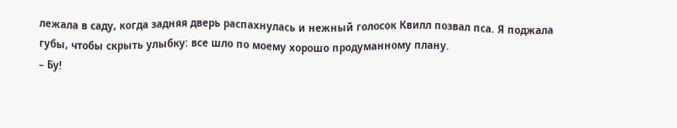лежала в саду, когда задняя дверь распахнулась и нежный голосок Квилл позвал пса. Я поджала губы, чтобы скрыть улыбку: все шло по моему хорошо продуманному плану.
– Бу!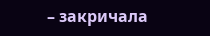– закричала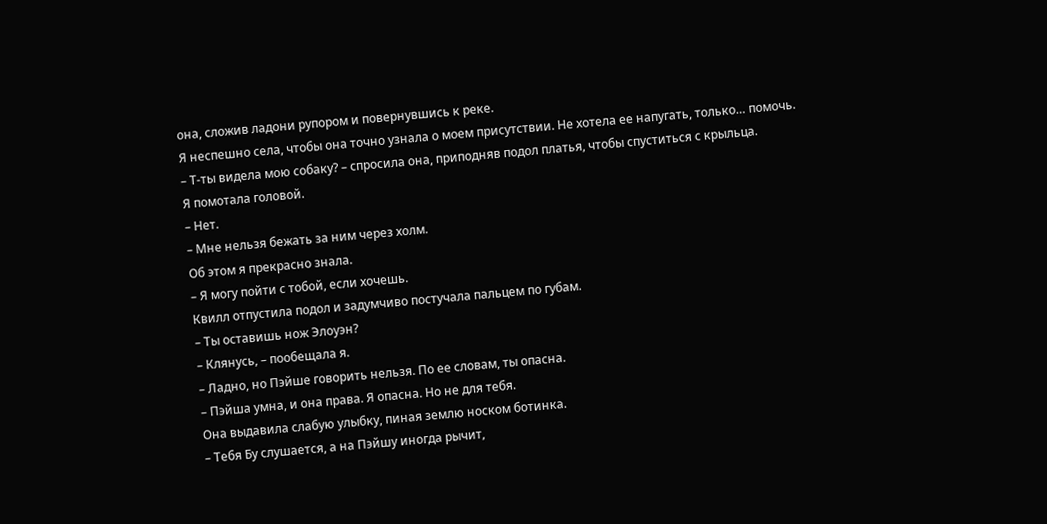она, сложив ладони рупором и повернувшись к реке.
Я неспешно села, чтобы она точно узнала о моем присутствии. Не хотела ее напугать, только… помочь.
– Т-ты видела мою собаку? – спросила она, приподняв подол платья, чтобы спуститься с крыльца.
Я помотала головой.
– Нет.
– Мне нельзя бежать за ним через холм.
Об этом я прекрасно знала.
– Я могу пойти с тобой, если хочешь.
Квилл отпустила подол и задумчиво постучала пальцем по губам.
– Ты оставишь нож Элоуэн?
– Клянусь, – пообещала я.
– Ладно, но Пэйше говорить нельзя. По ее словам, ты опасна.
– Пэйша умна, и она права. Я опасна. Но не для тебя.
Она выдавила слабую улыбку, пиная землю носком ботинка.
– Тебя Бу слушается, а на Пэйшу иногда рычит,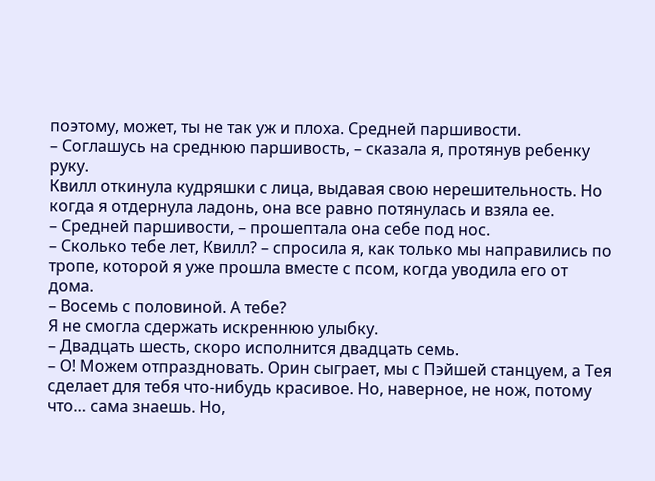поэтому, может, ты не так уж и плоха. Средней паршивости.
– Соглашусь на среднюю паршивость, – сказала я, протянув ребенку руку.
Квилл откинула кудряшки с лица, выдавая свою нерешительность. Но когда я отдернула ладонь, она все равно потянулась и взяла ее.
– Средней паршивости, – прошептала она себе под нос.
– Сколько тебе лет, Квилл? – спросила я, как только мы направились по тропе, которой я уже прошла вместе с псом, когда уводила его от дома.
– Восемь с половиной. А тебе?
Я не смогла сдержать искреннюю улыбку.
– Двадцать шесть, скоро исполнится двадцать семь.
– О! Можем отпраздновать. Орин сыграет, мы с Пэйшей станцуем, а Тея сделает для тебя что-нибудь красивое. Но, наверное, не нож, потому что… сама знаешь. Но,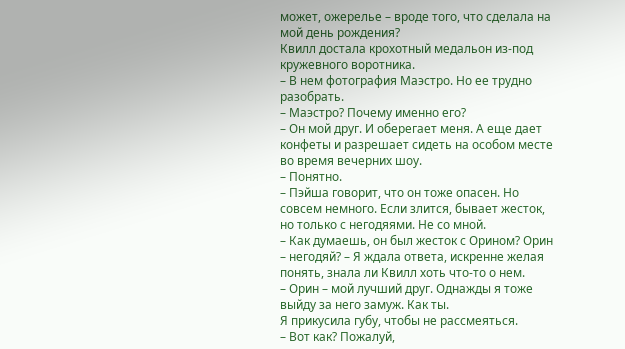может, ожерелье – вроде того, что сделала на мой день рождения?
Квилл достала крохотный медальон из-под кружевного воротника.
– В нем фотография Маэстро. Но ее трудно разобрать.
– Маэстро? Почему именно его?
– Он мой друг. И оберегает меня. А еще дает конфеты и разрешает сидеть на особом месте во время вечерних шоу.
– Понятно.
– Пэйша говорит, что он тоже опасен. Но совсем немного. Если злится, бывает жесток, но только с негодяями. Не со мной.
– Как думаешь, он был жесток с Орином? Орин – негодяй? – Я ждала ответа, искренне желая понять, знала ли Квилл хоть что-то о нем.
– Орин – мой лучший друг. Однажды я тоже выйду за него замуж. Как ты.
Я прикусила губу, чтобы не рассмеяться.
– Вот как? Пожалуй,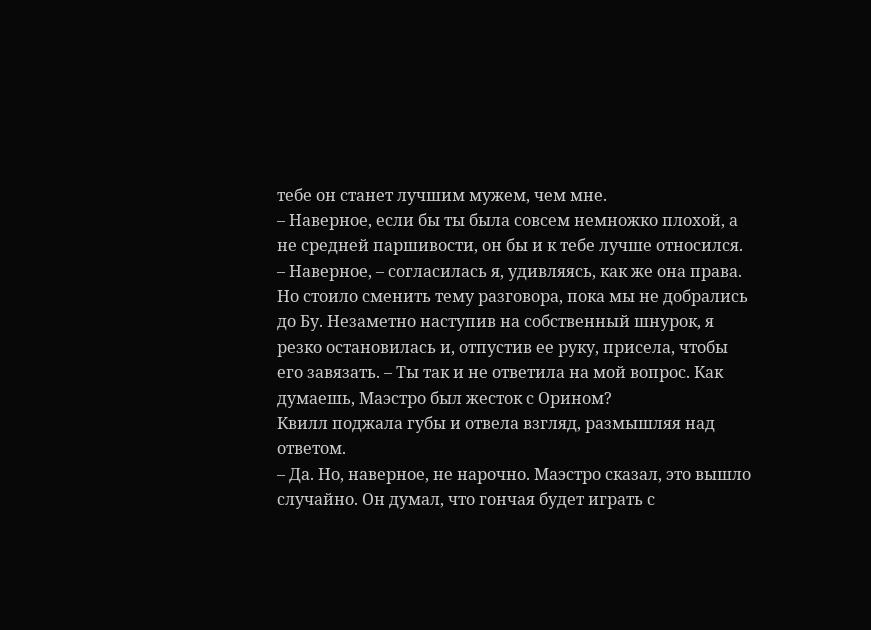тебе он станет лучшим мужем, чем мне.
– Наверное, если бы ты была совсем немножко плохой, а не средней паршивости, он бы и к тебе лучше относился.
– Наверное, – согласилась я, удивляясь, как же она права. Но стоило сменить тему разговора, пока мы не добрались до Бу. Незаметно наступив на собственный шнурок, я резко остановилась и, отпустив ее руку, присела, чтобы его завязать. – Ты так и не ответила на мой вопрос. Как думаешь, Маэстро был жесток с Орином?
Квилл поджала губы и отвела взгляд, размышляя над ответом.
– Да. Но, наверное, не нарочно. Маэстро сказал, это вышло случайно. Он думал, что гончая будет играть с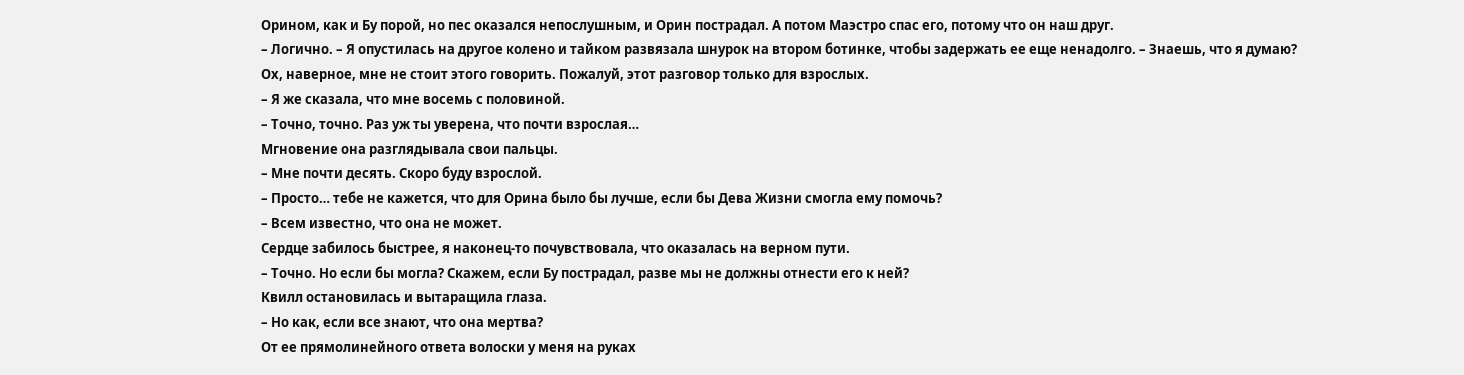Орином, как и Бу порой, но пес оказался непослушным, и Орин пострадал. А потом Маэстро спас его, потому что он наш друг.
– Логично. – Я опустилась на другое колено и тайком развязала шнурок на втором ботинке, чтобы задержать ее еще ненадолго. – Знаешь, что я думаю? Ох, наверное, мне не стоит этого говорить. Пожалуй, этот разговор только для взрослых.
– Я же сказала, что мне восемь с половиной.
– Точно, точно. Раз уж ты уверена, что почти взрослая…
Мгновение она разглядывала свои пальцы.
– Мне почти десять. Скоро буду взрослой.
– Просто… тебе не кажется, что для Орина было бы лучше, если бы Дева Жизни смогла ему помочь?
– Всем известно, что она не может.
Сердце забилось быстрее, я наконец-то почувствовала, что оказалась на верном пути.
– Точно. Но если бы могла? Скажем, если Бу пострадал, разве мы не должны отнести его к ней?
Квилл остановилась и вытаращила глаза.
– Но как, если все знают, что она мертва?
От ее прямолинейного ответа волоски у меня на руках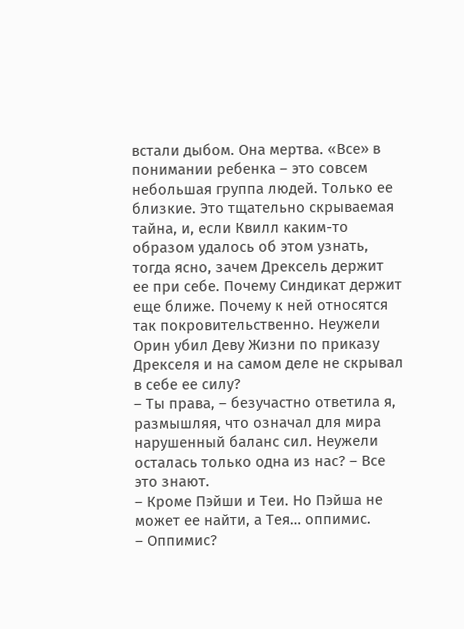встали дыбом. Она мертва. «Все» в понимании ребенка – это совсем небольшая группа людей. Только ее близкие. Это тщательно скрываемая тайна, и, если Квилл каким-то образом удалось об этом узнать, тогда ясно, зачем Дрексель держит ее при себе. Почему Синдикат держит еще ближе. Почему к ней относятся так покровительственно. Неужели Орин убил Деву Жизни по приказу Дрекселя и на самом деле не скрывал в себе ее силу?
– Ты права, – безучастно ответила я, размышляя, что означал для мира нарушенный баланс сил. Неужели осталась только одна из нас? – Все это знают.
– Кроме Пэйши и Теи. Но Пэйша не может ее найти, а Тея… оппимис.
– Оппимис?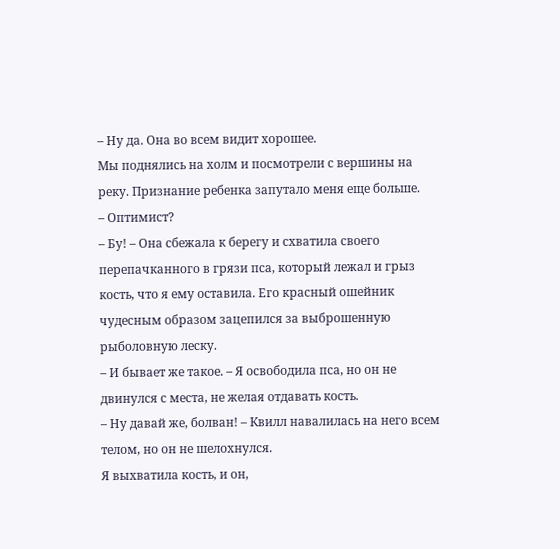– Ну да. Она во всем видит хорошее.
Мы поднялись на холм и посмотрели с вершины на реку. Признание ребенка запутало меня еще больше.
– Оптимист?
– Бу! – Она сбежала к берегу и схватила своего перепачканного в грязи пса, который лежал и грыз кость, что я ему оставила. Его красный ошейник чудесным образом зацепился за выброшенную рыболовную леску.
– И бывает же такое. – Я освободила пса, но он не двинулся с места, не желая отдавать кость.
– Ну давай же, болван! – Квилл навалилась на него всем телом, но он не шелохнулся.
Я выхватила кость, и он,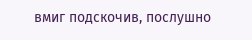вмиг подскочив, послушно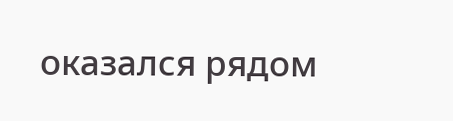оказался рядом